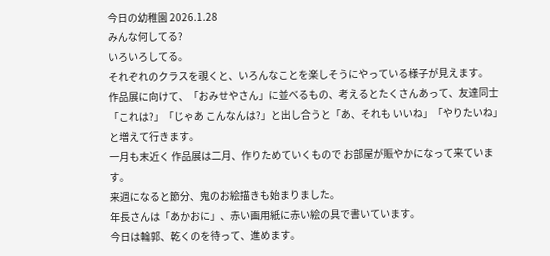今日の幼稚園 2026.1.28
みんな何してる?
いろいろしてる。
それぞれのクラスを覗くと、いろんなことを楽しそうにやっている様子が見えます。
作品展に向けて、「おみせやさん」に並べるもの、考えるとたくさんあって、友達同士「これは?」「じゃあ こんなんは?」と出し合うと「あ、それも いいね」「やりたいね」と増えて行きます。
一月も末近く 作品展は二月、作りためていくもので お部屋が賑やかになって来ています。
来週になると節分、鬼のお絵描きも始まりました。
年長さんは「あかおに」、赤い画用紙に赤い絵の具で書いています。
今日は輪郭、乾くのを待って、進めます。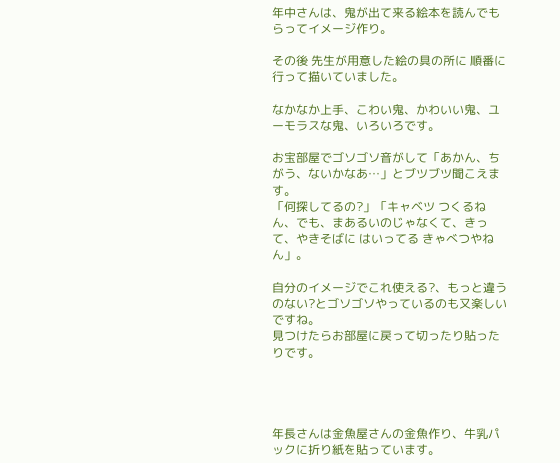年中さんは、鬼が出て来る絵本を読んでもらってイメージ作り。

その後 先生が用意した絵の具の所に 順番に行って描いていました。

なかなか上手、こわい鬼、かわいい鬼、ユーモラスな鬼、いろいろです。

お宝部屋でゴソゴソ音がして「あかん、ちがう、ないかなあ…」とブツブツ聞こえます。
「何探してるの?」「キャベツ つくるねん、でも、まあるいのじゃなくて、きって、やきそばに はいってる きゃべつやねん」。

自分のイメージでこれ使える?、もっと違うのない?とゴソゴソやっているのも又楽しいですね。
見つけたらお部屋に戻って切ったり貼ったりです。




年長さんは金魚屋さんの金魚作り、牛乳パックに折り紙を貼っています。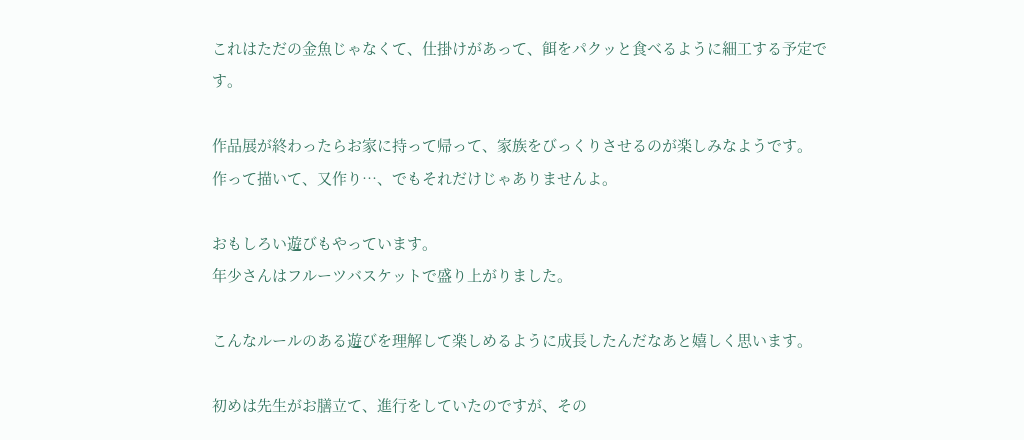これはただの金魚じゃなくて、仕掛けがあって、餌をパクッと食べるように細工する予定です。

作品展が終わったらお家に持って帰って、家族をびっくりさせるのが楽しみなようです。
作って描いて、又作り…、でもそれだけじゃありませんよ。

おもしろい遊びもやっています。
年少さんはフルーツバスケットで盛り上がりました。

こんなルールのある遊びを理解して楽しめるように成長したんだなあと嬉しく思います。

初めは先生がお膳立て、進行をしていたのですが、その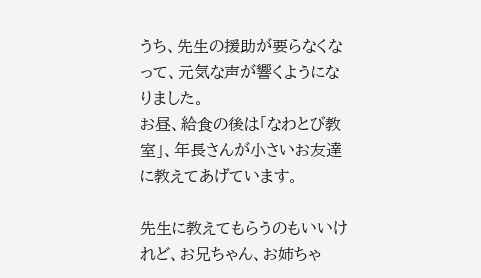うち、先生の援助が要らなくなって、元気な声が響くようになりました。
お昼、給食の後は「なわとび教室」、年長さんが小さいお友達に教えてあげています。

先生に教えてもらうのもいいけれど、お兄ちゃん、お姉ちゃ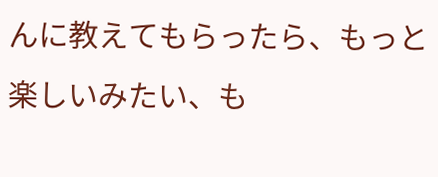んに教えてもらったら、もっと楽しいみたい、も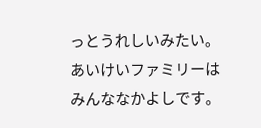っとうれしいみたい。
あいけいファミリーは みんななかよしです。